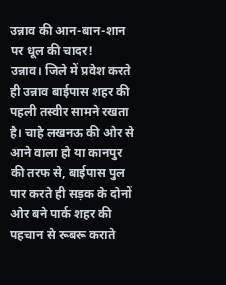उन्नाव की आन-बान-शान पर धूल की चादर!
उन्नाव। जिले में प्रवेश करते ही उन्नाव बाईपास शहर की पहली तस्वीर सामने रखता है। चाहे लखनऊ की ओर से आने वाला हो या कानपुर की तरफ से, बाईपास पुल पार करते ही सड़क के दोनों ओर बने पार्क शहर की पहचान से रूबरू कराते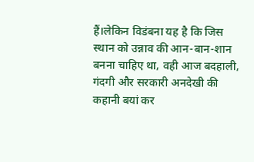हैं।लेकिन विडंबना यह है कि जिस स्थान को उन्नाव की आन-बान-शान बनना चाहिए था, वही आज बदहाली, गंदगी और सरकारी अनदेखी की कहानी बयां कर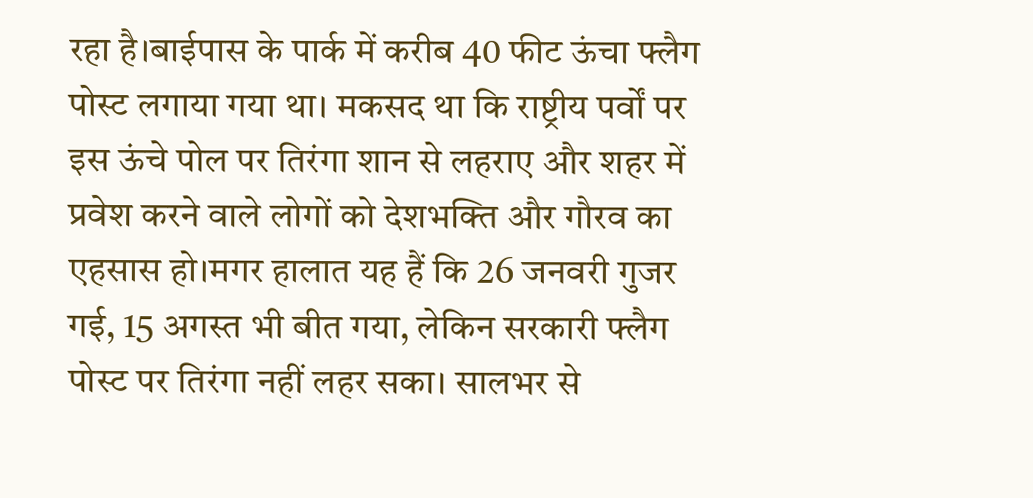रहा है।बाईपास के पार्क में करीब 40 फीट ऊंचा फ्लैग पोस्ट लगाया गया था। मकसद था कि राष्ट्रीय पर्वों पर इस ऊंचे पोल पर तिरंगा शान से लहराए और शहर में प्रवेश करने वाले लोगों को देशभक्ति और गौरव का एहसास हो।मगर हालात यह हैं कि 26 जनवरी गुजर गई, 15 अगस्त भी बीत गया, लेकिन सरकारी फ्लैग पोस्ट पर तिरंगा नहीं लहर सका। सालभर से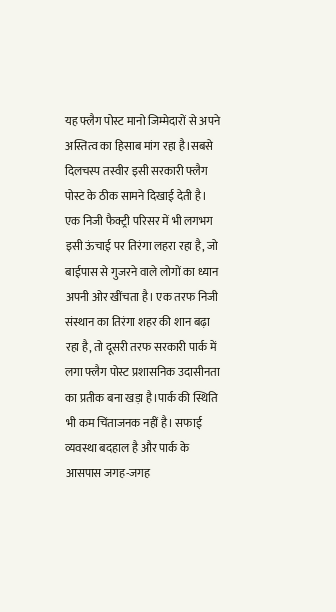यह फ्लैग पोस्ट मानो जिम्मेदारों से अपने अस्तित्व का हिसाब मांग रहा है।सबसे दिलचस्प तस्वीर इसी सरकारी फ्लैग पोस्ट के ठीक सामने दिखाई देती है। एक निजी फैक्ट्री परिसर में भी लगभग इसी ऊंचाई पर तिरंगा लहरा रहा है, जो बाईपास से गुजरने वाले लोगों का ध्यान अपनी ओर खींचता है। एक तरफ निजी संस्थान का तिरंगा शहर की शान बढ़ा रहा है, तो दूसरी तरफ सरकारी पार्क में लगा फ्लैग पोस्ट प्रशासनिक उदासीनता का प्रतीक बना खड़ा है।पार्क की स्थिति भी कम चिंताजनक नहीं है। सफाई व्यवस्था बदहाल है और पार्क के आसपास जगह-जगह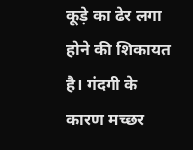कूड़े का ढेर लगा होने की शिकायत है। गंदगी के कारण मच्छर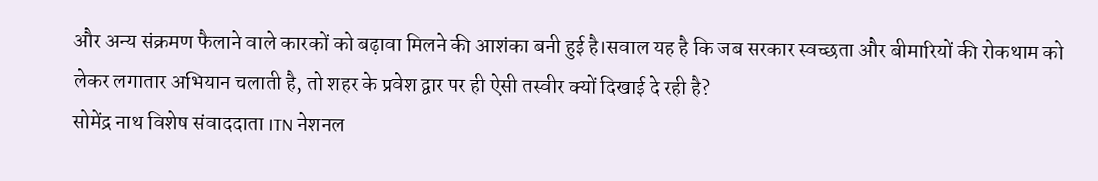और अन्य संक्रमण फैलाने वाले कारकों को बढ़ावा मिलने की आशंका बनी हुई है।सवाल यह है कि जब सरकार स्वच्छता और बीमारियों की रोकथाम को लेकर लगातार अभियान चलाती है, तो शहर के प्रवेश द्वार पर ही ऐसी तस्वीर क्यों दिखाई दे रही है?
सोमेंद्र नाथ विशेष संवाददाता ITN नेशनल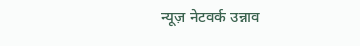न्यूज़ नेटवर्क उन्नाव